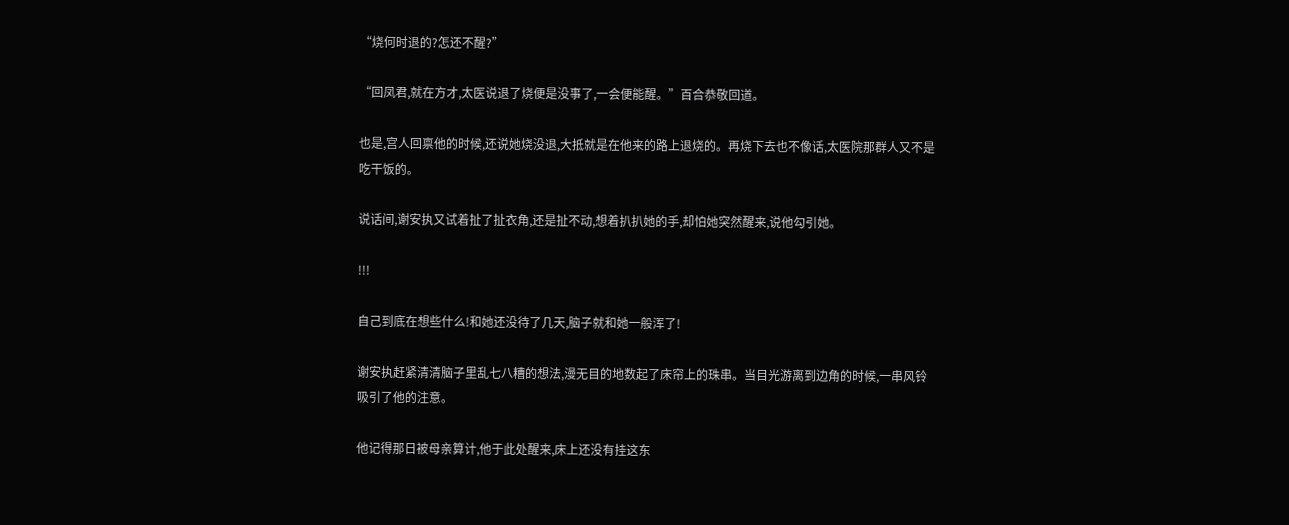“烧何时退的?怎还不醒?”

“回凤君,就在方才,太医说退了烧便是没事了,一会便能醒。”百合恭敬回道。

也是,宫人回禀他的时候,还说她烧没退,大抵就是在他来的路上退烧的。再烧下去也不像话,太医院那群人又不是吃干饭的。

说话间,谢安执又试着扯了扯衣角,还是扯不动,想着扒扒她的手,却怕她突然醒来,说他勾引她。

!!!

自己到底在想些什么!和她还没待了几天,脑子就和她一般浑了!

谢安执赶紧清清脑子里乱七八糟的想法,漫无目的地数起了床帘上的珠串。当目光游离到边角的时候,一串风铃吸引了他的注意。

他记得那日被母亲算计,他于此处醒来,床上还没有挂这东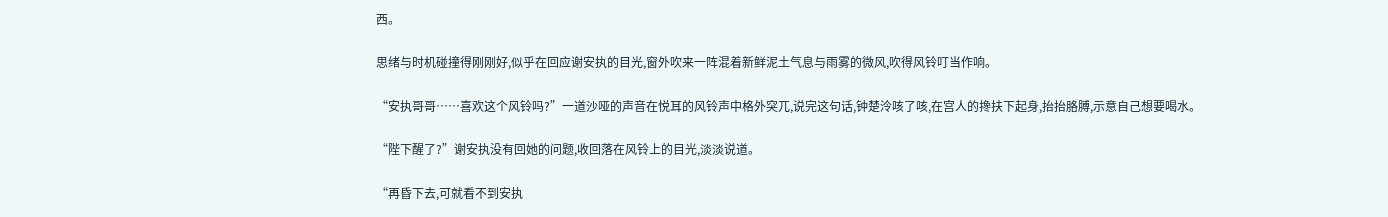西。

思绪与时机碰撞得刚刚好,似乎在回应谢安执的目光,窗外吹来一阵混着新鲜泥土气息与雨雾的微风,吹得风铃叮当作响。

“安执哥哥……喜欢这个风铃吗?”一道沙哑的声音在悦耳的风铃声中格外突兀,说完这句话,钟楚泠咳了咳,在宫人的搀扶下起身,抬抬胳膊,示意自己想要喝水。

“陛下醒了?”谢安执没有回她的问题,收回落在风铃上的目光,淡淡说道。

“再昏下去,可就看不到安执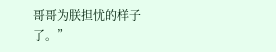哥哥为朕担忧的样子了。”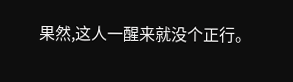果然,这人一醒来就没个正行。